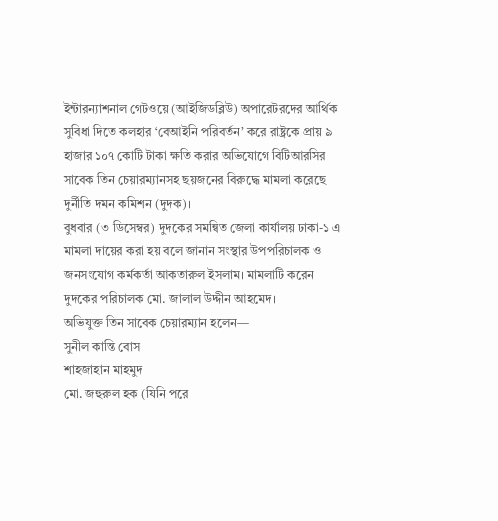ইন্টারন্যাশনাল গেটওয়ে (আইজিডব্লিউ) অপারেটরদের আর্থিক সুবিধা দিতে কলহার ‘বেআইনি পরিবর্তন’ করে রাষ্ট্রকে প্রায় ৯ হাজার ১০৭ কোটি টাকা ক্ষতি করার অভিযোগে বিটিআরসির সাবেক তিন চেয়ারম্যানসহ ছয়জনের বিরুদ্ধে মামলা করেছে দুর্নীতি দমন কমিশন (দুদক)।
বুধবার (৩ ডিসেম্বর) দুদকের সমন্বিত জেলা কার্যালয় ঢাকা-১ এ মামলা দায়ের করা হয় বলে জানান সংস্থার উপপরিচালক ও জনসংযোগ কর্মকর্তা আকতারুল ইসলাম। মামলাটি করেন দুদকের পরিচালক মো. জালাল উদ্দীন আহমেদ।
অভিযুক্ত তিন সাবেক চেয়ারম্যান হলেন—
সুনীল কান্তি বোস
শাহজাহান মাহমুদ
মো. জহুরুল হক (যিনি পরে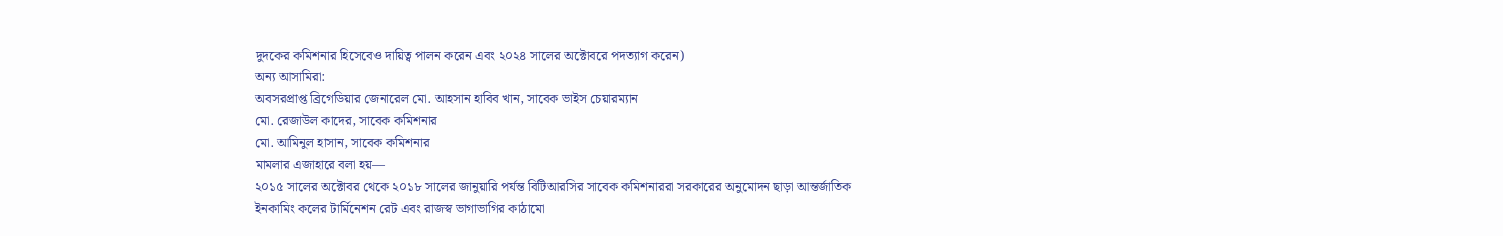দুদকের কমিশনার হিসেবেও দায়িত্ব পালন করেন এবং ২০২৪ সালের অক্টোবরে পদত্যাগ করেন)
অন্য আসামিরা:
অবসরপ্রাপ্ত ব্রিগেডিয়ার জেনারেল মো. আহসান হাবিব খান, সাবেক ভাইস চেয়ারম্যান
মো. রেজাউল কাদের, সাবেক কমিশনার
মো. আমিনুল হাসান, সাবেক কমিশনার
মামলার এজাহারে বলা হয়—
২০১৫ সালের অক্টোবর থেকে ২০১৮ সালের জানুয়ারি পর্যন্ত বিটিআরসির সাবেক কমিশনাররা সরকারের অনুমোদন ছাড়া আন্তর্জাতিক ইনকামিং কলের টার্মিনেশন রেট এবং রাজস্ব ভাগাভাগির কাঠামো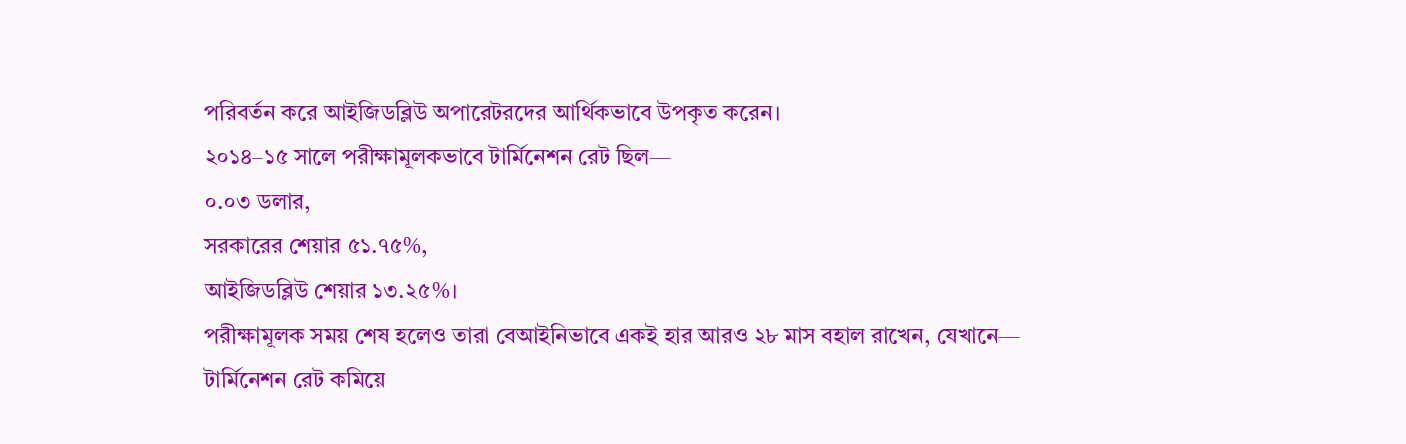পরিবর্তন করে আইজিডব্লিউ অপারেটরদের আর্থিকভাবে উপকৃত করেন।
২০১৪–১৫ সালে পরীক্ষামূলকভাবে টার্মিনেশন রেট ছিল—
০.০৩ ডলার,
সরকারের শেয়ার ৫১.৭৫%,
আইজিডব্লিউ শেয়ার ১৩.২৫%।
পরীক্ষামূলক সময় শেষ হলেও তারা বেআইনিভাবে একই হার আরও ২৮ মাস বহাল রাখেন, যেখানে—
টার্মিনেশন রেট কমিয়ে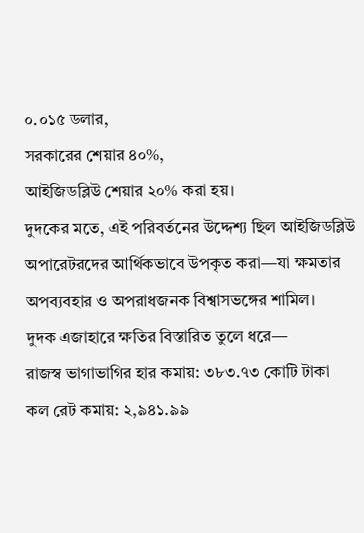০.০১৫ ডলার,
সরকারের শেয়ার ৪০%,
আইজিডব্লিউ শেয়ার ২০% করা হয়।
দুদকের মতে, এই পরিবর্তনের উদ্দেশ্য ছিল আইজিডব্লিউ অপারেটরদের আর্থিকভাবে উপকৃত করা—যা ক্ষমতার অপব্যবহার ও অপরাধজনক বিশ্বাসভঙ্গের শামিল।
দুদক এজাহারে ক্ষতির বিস্তারিত তুলে ধরে—
রাজস্ব ভাগাভাগির হার কমায়: ৩৮৩.৭৩ কোটি টাকা
কল রেট কমায়: ২,৯৪১.৯৯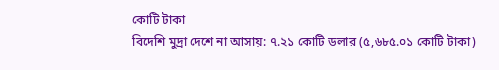কোটি টাকা
বিদেশি মুদ্রা দেশে না আসায়: ৭.২১ কোটি ডলার (৫,৬৮৫.০১ কোটি টাকা)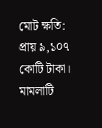মোট ক্ষতি: প্রায় ৯,১০৭ কোটি টাকা।
মামলাটি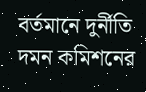বর্তমানে দুর্নীতি দমন কমিশনের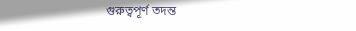গুরুত্বপূর্ণ তদন্ত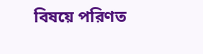বিষয়ে পরিণত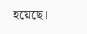হয়েছে।